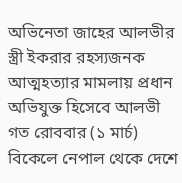অভিনেতা জাহের আলভীর স্ত্রী ইকরার রহস্যজনক আত্মহত্যার মামলায় প্রধান অভিযুক্ত হিসেবে আলভী গত রোববার (১ মার্চ) বিকেলে নেপাল থেকে দেশে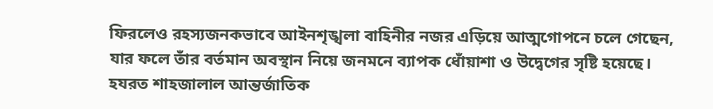ফিরলেও রহস্যজনকভাবে আইনশৃঙ্খলা বাহিনীর নজর এড়িয়ে আত্মগোপনে চলে গেছেন, যার ফলে তাঁর বর্তমান অবস্থান নিয়ে জনমনে ব্যাপক ধোঁয়াশা ও উদ্বেগের সৃষ্টি হয়েছে।
হযরত শাহজালাল আন্তর্জাতিক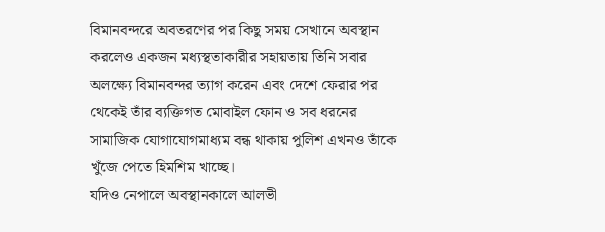বিমানবন্দরে অবতরণের পর কিছু সময় সেখানে অবস্থান করলেও একজন মধ্যস্থতাকারীর সহায়তায় তিনি সবার অলক্ষ্যে বিমানবন্দর ত্যাগ করেন এবং দেশে ফেরার পর থেকেই তাঁর ব্যক্তিগত মোবাইল ফোন ও সব ধরনের সামাজিক যোগাযোগমাধ্যম বন্ধ থাকায় পুলিশ এখনও তাঁকে খুঁজে পেতে হিমশিম খাচ্ছে।
যদিও নেপালে অবস্থানকালে আলভী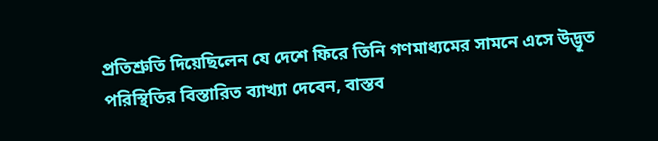প্রতিশ্রুতি দিয়েছিলেন যে দেশে ফিরে তিনি গণমাধ্যমের সামনে এসে উদ্ভূত পরিস্থিতির বিস্তারিত ব্যাখ্যা দেবেন, বাস্তব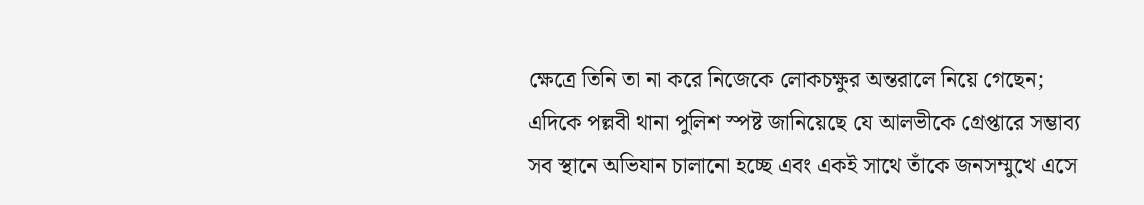ক্ষেত্রে তিনি তা না করে নিজেকে লোকচক্ষুর অন্তরালে নিয়ে গেছেন; এদিকে পল্লবী থানা পুলিশ স্পষ্ট জানিয়েছে যে আলভীকে গ্রেপ্তারে সম্ভাব্য সব স্থানে অভিযান চালানো হচ্ছে এবং একই সাথে তাঁকে জনসম্মুখে এসে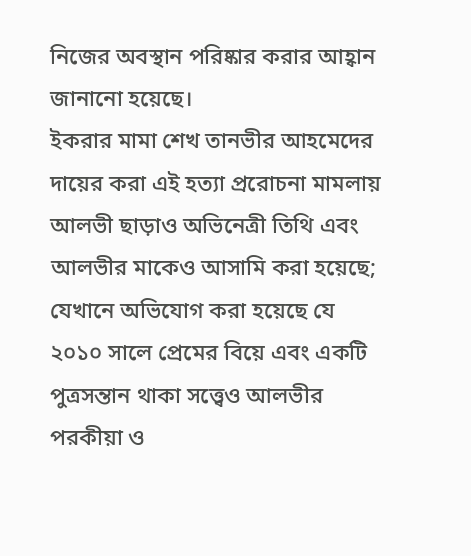নিজের অবস্থান পরিষ্কার করার আহ্বান জানানো হয়েছে।
ইকরার মামা শেখ তানভীর আহমেদের দায়ের করা এই হত্যা প্ররোচনা মামলায় আলভী ছাড়াও অভিনেত্রী তিথি এবং আলভীর মাকেও আসামি করা হয়েছে; যেখানে অভিযোগ করা হয়েছে যে ২০১০ সালে প্রেমের বিয়ে এবং একটি পুত্রসন্তান থাকা সত্ত্বেও আলভীর পরকীয়া ও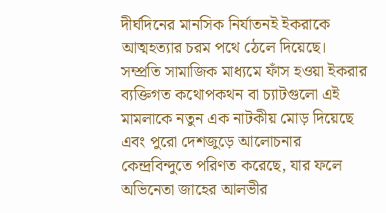দীর্ঘদিনের মানসিক নির্যাতনই ইকরাকে আত্মহত্যার চরম পথে ঠেলে দিয়েছে।
সম্প্রতি সামাজিক মাধ্যমে ফাঁস হওয়া ইকরার ব্যক্তিগত কথোপকথন বা চ্যাটগুলো এই মামলাকে নতুন এক নাটকীয় মোড় দিয়েছে এবং পুরো দেশজুড়ে আলোচনার কেন্দ্রবিন্দুতে পরিণত করেছে, যার ফলে অভিনেতা জাহের আলভীর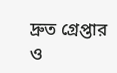দ্রুত গ্রেপ্তার ও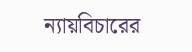ন্যায়বিচারের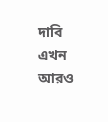দাবি এখন আরও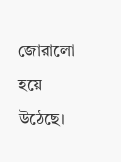জোরালো হয়ে উঠেছে।